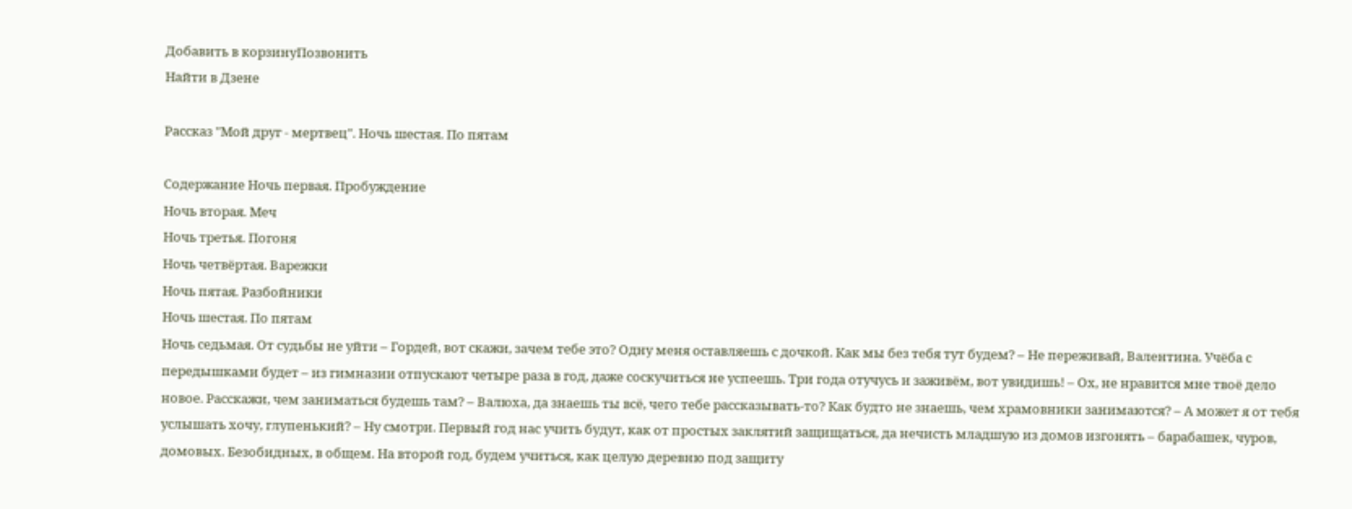Добавить в корзинуПозвонить
Найти в Дзене

Рассказ "Мой друг - мертвец". Ночь шестая. По пятам

Содержание Ночь первая. Пробуждение
Ночь вторая. Меч
Ночь третья. Погоня
Ночь четвёртая. Варежки
Ночь пятая. Разбойники
Ночь шестая. По пятам
Ночь седьмая. От судьбы не уйти – Гордей, вот скажи, зачем тебе это? Одну меня оставляешь с дочкой. Как мы без тебя тут будем? – Не переживай, Валентина. Учёба с передышками будет – из гимназии отпускают четыре раза в год, даже соскучиться не успеешь. Три года отучусь и заживём, вот увидишь! – Ох, не нравится мне твоё дело новое. Расскажи, чем заниматься будешь там? – Валюха, да знаешь ты всё, чего тебе рассказывать-то? Как будто не знаешь, чем храмовники занимаются? – А может я от тебя услышать хочу, глупенький? – Ну смотри. Первый год нас учить будут, как от простых заклятий защищаться, да нечисть младшую из домов изгонять – барабашек, чуров, домовых. Безобидных, в общем. На второй год, будем учиться, как целую деревню под защиту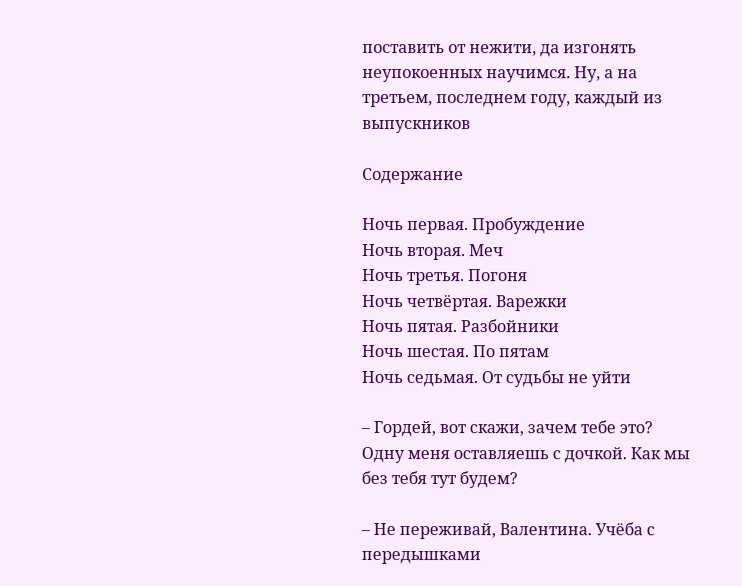поставить от нежити, да изгонять неупокоенных научимся. Ну, а на третьем, последнем году, каждый из выпускников

Содержание

Ночь первая. Пробуждение
Ночь вторая. Меч
Ночь третья. Погоня
Ночь четвёртая. Варежки
Ночь пятая. Разбойники
Ночь шестая. По пятам
Ночь седьмая. От судьбы не уйти

– Гордей, вот скажи, зачем тебе это? Одну меня оставляешь с дочкой. Как мы без тебя тут будем?

– Не переживай, Валентина. Учёба с передышками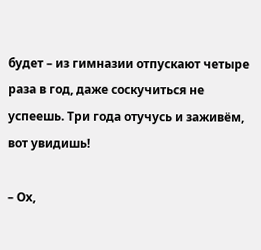будет – из гимназии отпускают четыре раза в год, даже соскучиться не успеешь. Три года отучусь и заживём, вот увидишь!

– Ох,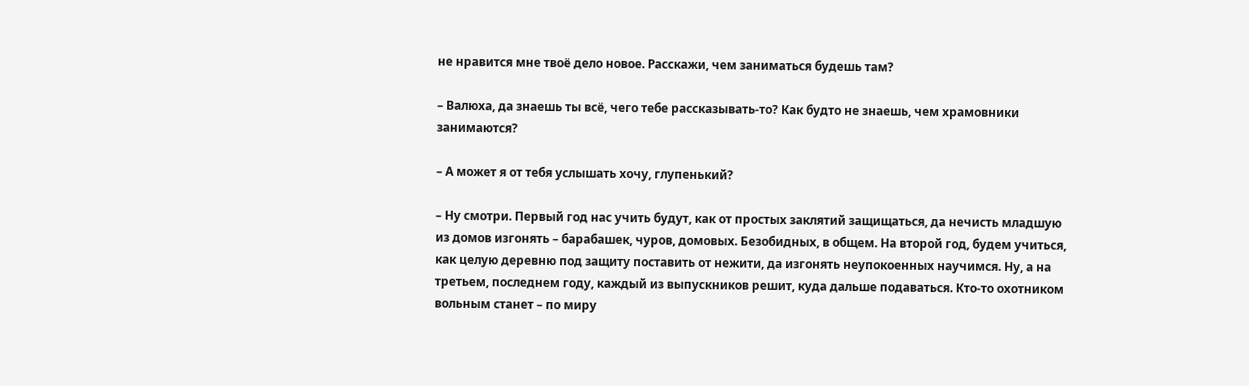не нравится мне твоё дело новое. Расскажи, чем заниматься будешь там?

– Валюха, да знаешь ты всё, чего тебе рассказывать-то? Как будто не знаешь, чем храмовники занимаются?

– А может я от тебя услышать хочу, глупенький?

– Ну смотри. Первый год нас учить будут, как от простых заклятий защищаться, да нечисть младшую из домов изгонять – барабашек, чуров, домовых. Безобидных, в общем. На второй год, будем учиться, как целую деревню под защиту поставить от нежити, да изгонять неупокоенных научимся. Ну, а на третьем, последнем году, каждый из выпускников решит, куда дальше подаваться. Кто-то охотником вольным станет – по миру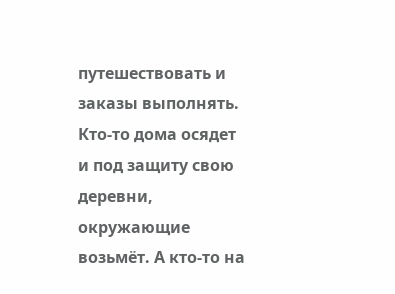путешествовать и заказы выполнять. Кто-то дома осядет и под защиту свою деревни, окружающие возьмёт. А кто-то на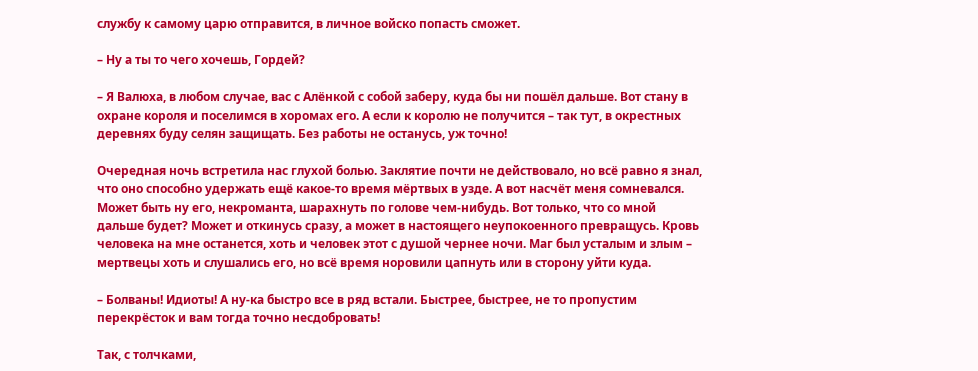службу к самому царю отправится, в личное войско попасть сможет.

– Ну а ты то чего хочешь, Гордей?

– Я Валюха, в любом случае, вас с Алёнкой с собой заберу, куда бы ни пошёл дальше. Вот стану в охране короля и поселимся в хоромах его. А если к королю не получится – так тут, в окрестных деревнях буду селян защищать. Без работы не останусь, уж точно!

Очередная ночь встретила нас глухой болью. Заклятие почти не действовало, но всё равно я знал, что оно способно удержать ещё какое-то время мёртвых в узде. А вот насчёт меня сомневался. Может быть ну его, некроманта, шарахнуть по голове чем-нибудь. Вот только, что со мной дальше будет? Может и откинусь сразу, а может в настоящего неупокоенного превращусь. Кровь человека на мне останется, хоть и человек этот с душой чернее ночи. Маг был усталым и злым – мертвецы хоть и слушались его, но всё время норовили цапнуть или в сторону уйти куда.

– Болваны! Идиоты! А ну-ка быстро все в ряд встали. Быстрее, быстрее, не то пропустим перекрёсток и вам тогда точно несдобровать!

Так, с толчками,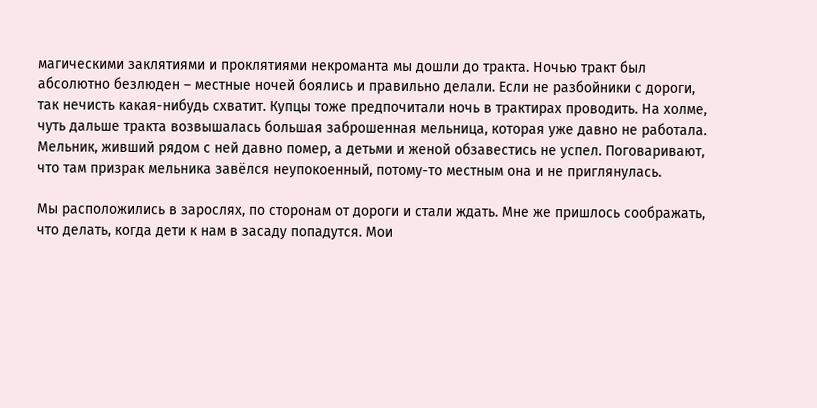магическими заклятиями и проклятиями некроманта мы дошли до тракта. Ночью тракт был абсолютно безлюден – местные ночей боялись и правильно делали. Если не разбойники с дороги, так нечисть какая-нибудь схватит. Купцы тоже предпочитали ночь в трактирах проводить. На холме, чуть дальше тракта возвышалась большая заброшенная мельница, которая уже давно не работала. Мельник, живший рядом с ней давно помер, а детьми и женой обзавестись не успел. Поговаривают, что там призрак мельника завёлся неупокоенный, потому-то местным она и не приглянулась.

Мы расположились в зарослях, по сторонам от дороги и стали ждать. Мне же пришлось соображать, что делать, когда дети к нам в засаду попадутся. Мои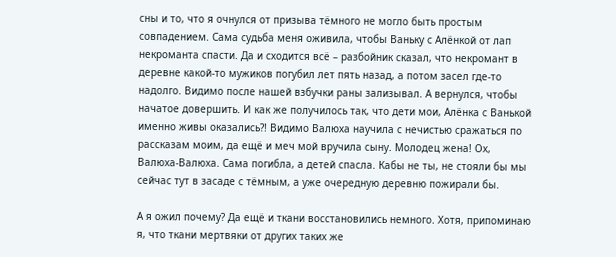сны и то, что я очнулся от призыва тёмного не могло быть простым совпадением. Сама судьба меня оживила, чтобы Ваньку с Алёнкой от лап некроманта спасти. Да и сходится всё – разбойник сказал, что некромант в деревне какой-то мужиков погубил лет пять назад, а потом засел где-то надолго. Видимо после нашей взбучки раны зализывал. А вернулся, чтобы начатое довершить. И как же получилось так, что дети мои, Алёнка с Ванькой именно живы оказались?! Видимо Валюха научила с нечистью сражаться по рассказам моим, да ещё и меч мой вручила сыну. Молодец жена! Ох, Валюха-Валюха. Сама погибла, а детей спасла. Кабы не ты, не стояли бы мы сейчас тут в засаде с тёмным, а уже очередную деревню пожирали бы.

А я ожил почему? Да ещё и ткани восстановились немного. Хотя, припоминаю я, что ткани мертвяки от других таких же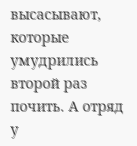высасывают, которые умудрились второй раз почить. А отряд у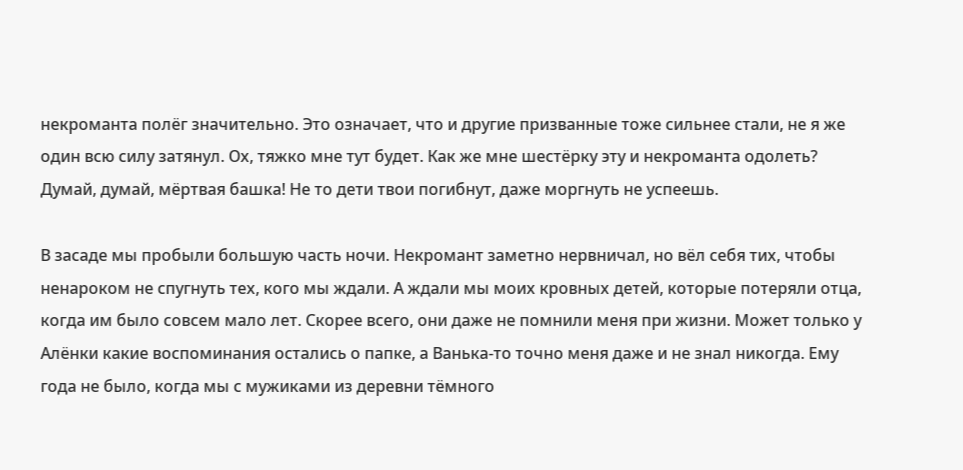некроманта полёг значительно. Это означает, что и другие призванные тоже сильнее стали, не я же один всю силу затянул. Ох, тяжко мне тут будет. Как же мне шестёрку эту и некроманта одолеть? Думай, думай, мёртвая башка! Не то дети твои погибнут, даже моргнуть не успеешь.

В засаде мы пробыли большую часть ночи. Некромант заметно нервничал, но вёл себя тих, чтобы ненароком не спугнуть тех, кого мы ждали. А ждали мы моих кровных детей, которые потеряли отца, когда им было совсем мало лет. Скорее всего, они даже не помнили меня при жизни. Может только у Алёнки какие воспоминания остались о папке, а Ванька-то точно меня даже и не знал никогда. Ему года не было, когда мы с мужиками из деревни тёмного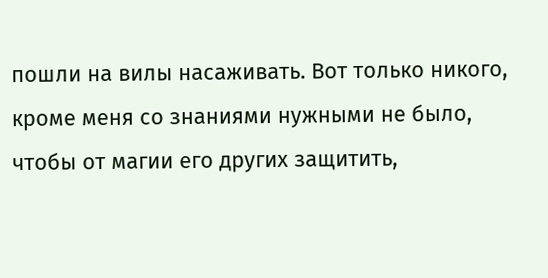пошли на вилы насаживать. Вот только никого, кроме меня со знаниями нужными не было, чтобы от магии его других защитить,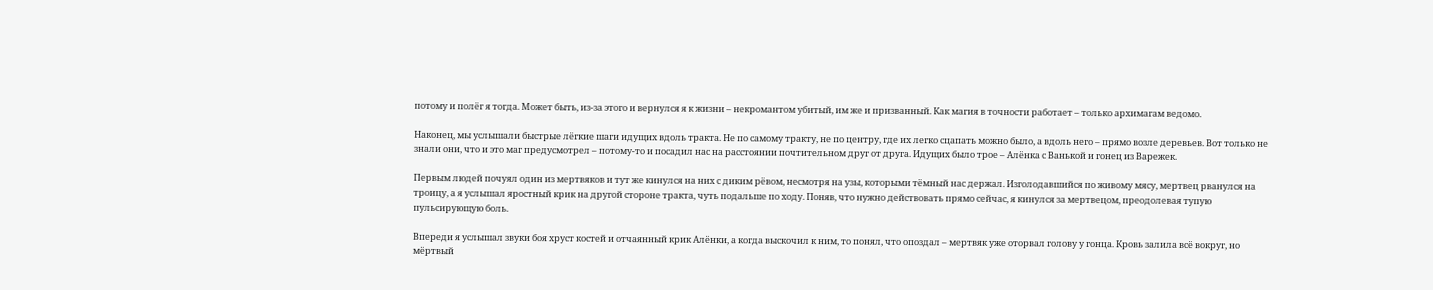потому и полёг я тогда. Может быть, из-за этого и вернулся я к жизни – некромантом убитый, им же и призванный. Как магия в точности работает – только архимагам ведомо.

Наконец, мы услышали быстрые лёгкие шаги идущих вдоль тракта. Не по самому тракту, не по центру, где их легко сцапать можно было, а вдоль него – прямо возле деревьев. Вот только не знали они, что и это маг предусмотрел – потому-то и посадил нас на расстоянии почтительном друг от друга. Идущих было трое – Алёнка с Ванькой и гонец из Варежек.

Первым людей почуял один из мертвяков и тут же кинулся на них с диким рёвом, несмотря на узы, которыми тёмный нас держал. Изголодавшийся по живому мясу, мертвец рванулся на троицу, а я услышал яростный крик на другой стороне тракта, чуть подальше по ходу. Поняв, что нужно действовать прямо сейчас, я кинулся за мертвецом, преодолевая тупую пульсирующую боль.

Впереди я услышал звуки боя хруст костей и отчаянный крик Алёнки, а когда выскочил к ним, то понял, что опоздал – мертвяк уже оторвал голову у гонца. Кровь залила всё вокруг, но мёртвый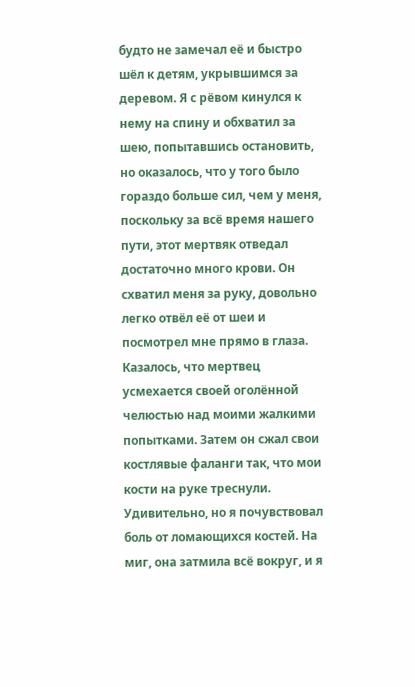будто не замечал её и быстро шёл к детям, укрывшимся за деревом. Я с рёвом кинулся к нему на спину и обхватил за шею, попытавшись остановить, но оказалось, что у того было гораздо больше сил, чем у меня, поскольку за всё время нашего пути, этот мертвяк отведал достаточно много крови. Он схватил меня за руку, довольно легко отвёл её от шеи и посмотрел мне прямо в глаза. Казалось, что мертвец усмехается своей оголённой челюстью над моими жалкими попытками. Затем он сжал свои костлявые фаланги так, что мои кости на руке треснули. Удивительно, но я почувствовал боль от ломающихся костей. На миг, она затмила всё вокруг, и я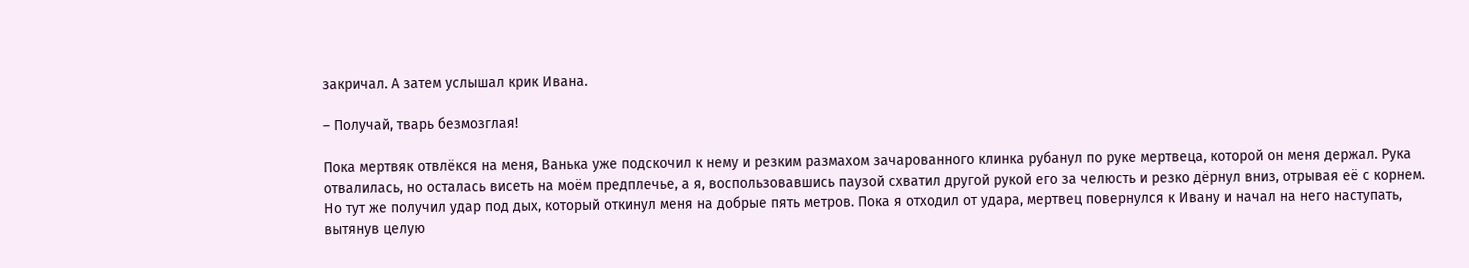закричал. А затем услышал крик Ивана.

– Получай, тварь безмозглая!

Пока мертвяк отвлёкся на меня, Ванька уже подскочил к нему и резким размахом зачарованного клинка рубанул по руке мертвеца, которой он меня держал. Рука отвалилась, но осталась висеть на моём предплечье, а я, воспользовавшись паузой схватил другой рукой его за челюсть и резко дёрнул вниз, отрывая её с корнем. Но тут же получил удар под дых, который откинул меня на добрые пять метров. Пока я отходил от удара, мертвец повернулся к Ивану и начал на него наступать, вытянув целую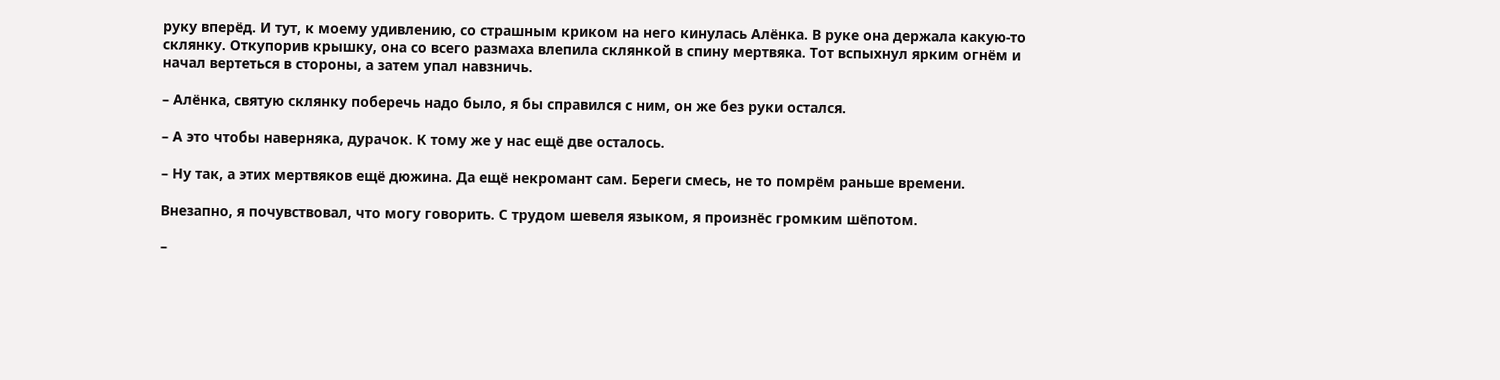руку вперёд. И тут, к моему удивлению, со страшным криком на него кинулась Алёнка. В руке она держала какую-то склянку. Откупорив крышку, она со всего размаха влепила склянкой в спину мертвяка. Тот вспыхнул ярким огнём и начал вертеться в стороны, а затем упал навзничь.

– Алёнка, святую склянку поберечь надо было, я бы справился с ним, он же без руки остался.

– А это чтобы наверняка, дурачок. К тому же у нас ещё две осталось.

– Ну так, а этих мертвяков ещё дюжина. Да ещё некромант сам. Береги смесь, не то помрём раньше времени.

Внезапно, я почувствовал, что могу говорить. С трудом шевеля языком, я произнёс громким шёпотом.

–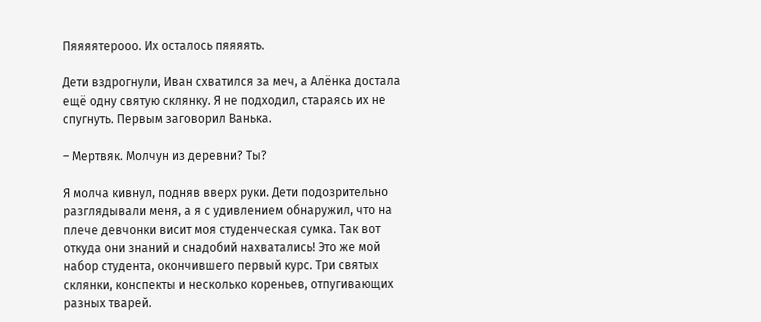Пяяяятерооо. Их осталось пяяяять.

Дети вздрогнули, Иван схватился за меч, а Алёнка достала ещё одну святую склянку. Я не подходил, стараясь их не спугнуть. Первым заговорил Ванька.

– Мертвяк. Молчун из деревни? Ты?

Я молча кивнул, подняв вверх руки. Дети подозрительно разглядывали меня, а я с удивлением обнаружил, что на плече девчонки висит моя студенческая сумка. Так вот откуда они знаний и снадобий нахватались! Это же мой набор студента, окончившего первый курс. Три святых склянки, конспекты и несколько кореньев, отпугивающих разных тварей.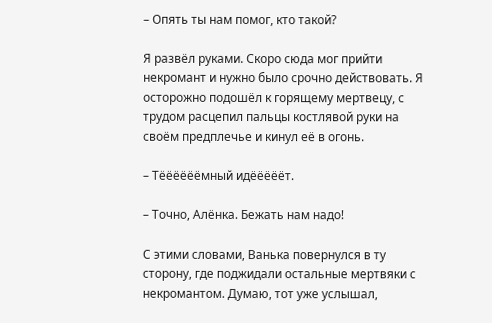– Опять ты нам помог, кто такой?

Я развёл руками. Скоро сюда мог прийти некромант и нужно было срочно действовать. Я осторожно подошёл к горящему мертвецу, с трудом расцепил пальцы костлявой руки на своём предплечье и кинул её в огонь.

– Тёёёёёёмный идёёёёёт.

– Точно, Алёнка. Бежать нам надо!

С этими словами, Ванька повернулся в ту сторону, где поджидали остальные мертвяки с некромантом. Думаю, тот уже услышал,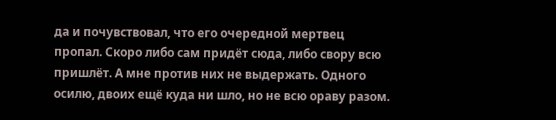да и почувствовал, что его очередной мертвец пропал. Скоро либо сам придёт сюда, либо свору всю пришлёт. А мне против них не выдержать. Одного осилю, двоих ещё куда ни шло, но не всю ораву разом.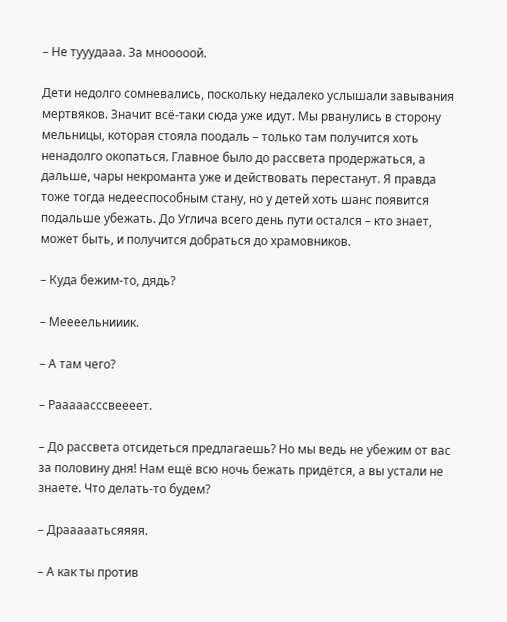– Не тууудааа. За мнооооой.

Дети недолго сомневались, поскольку недалеко услышали завывания мертвяков. Значит всё-таки сюда уже идут. Мы рванулись в сторону мельницы, которая стояла поодаль – только там получится хоть ненадолго окопаться. Главное было до рассвета продержаться, а дальше, чары некроманта уже и действовать перестанут. Я правда тоже тогда недееспособным стану, но у детей хоть шанс появится подальше убежать. До Углича всего день пути остался – кто знает, может быть, и получится добраться до храмовников.

– Куда бежим-то, дядь?

– Меееельнииик.

– А там чего?

– Рааааасссвеееет.

– До рассвета отсидеться предлагаешь? Но мы ведь не убежим от вас за половину дня! Нам ещё всю ночь бежать придётся, а вы устали не знаете. Что делать-то будем?

– Драаааатьсяяяя.

– А как ты против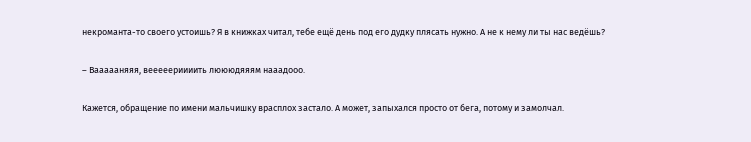некроманта-то своего устоишь? Я в книжках читал, тебе ещё день под его дудку плясать нужно. А не к нему ли ты нас ведёшь?

– Ваааааняяя, вееееериииить люююдяяям нааадооо.

Кажется, обращение по имени мальчишку врасплох застало. А может, запыхался просто от бега, потому и замолчал.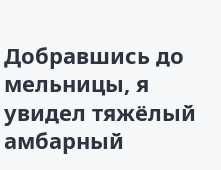Добравшись до мельницы, я увидел тяжёлый амбарный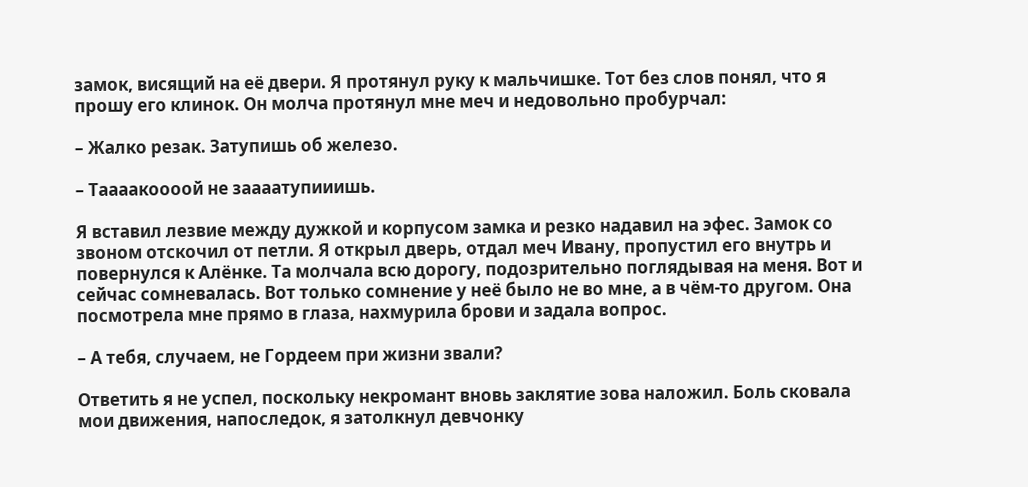замок, висящий на её двери. Я протянул руку к мальчишке. Тот без слов понял, что я прошу его клинок. Он молча протянул мне меч и недовольно пробурчал:

– Жалко резак. Затупишь об железо.

– Таааакоооой не заааатупииишь.

Я вставил лезвие между дужкой и корпусом замка и резко надавил на эфес. Замок со звоном отскочил от петли. Я открыл дверь, отдал меч Ивану, пропустил его внутрь и повернулся к Алёнке. Та молчала всю дорогу, подозрительно поглядывая на меня. Вот и сейчас сомневалась. Вот только сомнение у неё было не во мне, а в чём-то другом. Она посмотрела мне прямо в глаза, нахмурила брови и задала вопрос.

– А тебя, случаем, не Гордеем при жизни звали?

Ответить я не успел, поскольку некромант вновь заклятие зова наложил. Боль сковала мои движения, напоследок, я затолкнул девчонку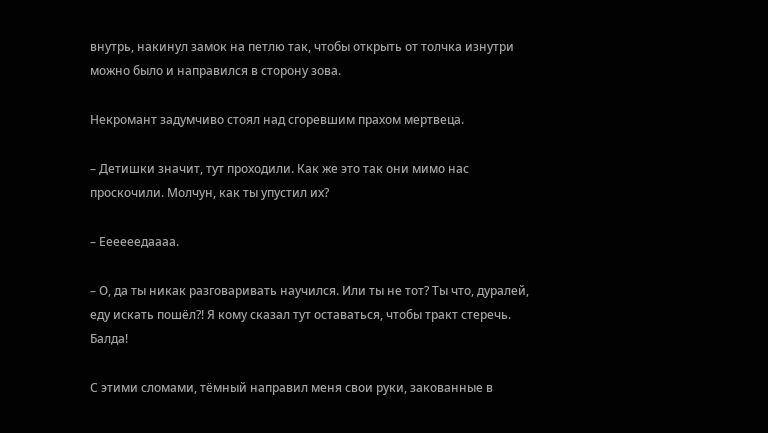внутрь, накинул замок на петлю так, чтобы открыть от толчка изнутри можно было и направился в сторону зова.

Некромант задумчиво стоял над сгоревшим прахом мертвеца.

– Детишки значит, тут проходили. Как же это так они мимо нас проскочили. Молчун, как ты упустил их?

– Еееееедаааа.

– О, да ты никак разговаривать научился. Или ты не тот? Ты что, дуралей, еду искать пошёл?! Я кому сказал тут оставаться, чтобы тракт стеречь. Балда!

С этими сломами, тёмный направил меня свои руки, закованные в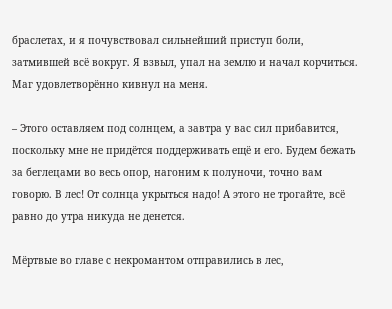браслетах, и я почувствовал сильнейший приступ боли, затмившей всё вокруг. Я взвыл, упал на землю и начал корчиться. Маг удовлетворённо кивнул на меня.

– Этого оставляем под солнцем, а завтра у вас сил прибавится, поскольку мне не придётся поддерживать ещё и его. Будем бежать за беглецами во весь опор, нагоним к полуночи, точно вам говорю. В лес! От солнца укрыться надо! А этого не трогайте, всё равно до утра никуда не денется.

Мёртвые во главе с некромантом отправились в лес,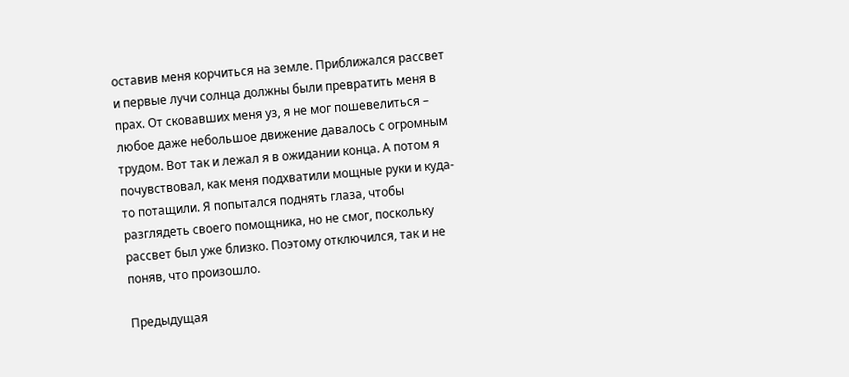оставив меня корчиться на земле. Приближался рассвет и первые лучи солнца должны были превратить меня в прах. От сковавших меня уз, я не мог пошевелиться – любое даже небольшое движение давалось с огромным трудом. Вот так и лежал я в ожидании конца. А потом я почувствовал, как меня подхватили мощные руки и куда-то потащили. Я попытался поднять глаза, чтобы разглядеть своего помощника, но не смог, поскольку рассвет был уже близко. Поэтому отключился, так и не поняв, что произошло.

Предыдущая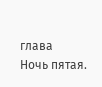глава
Ночь пятая.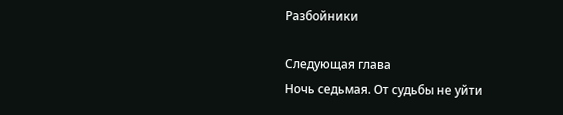Разбойники

Следующая глава
Ночь седьмая. От судьбы не уйти